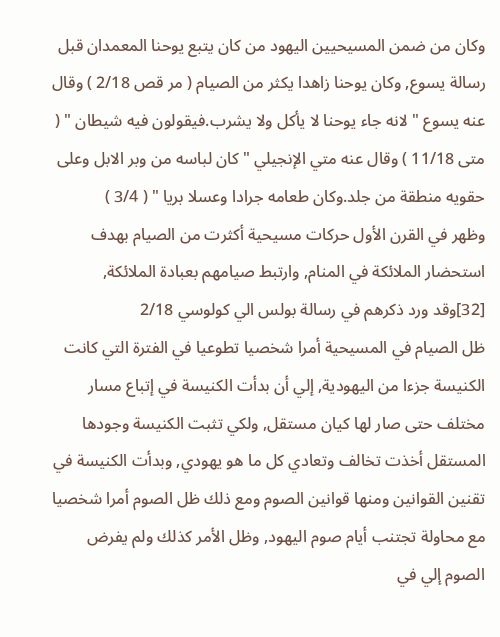وكان من ضمن المسيحيين اليهود من كان يتبع يوحنا المعمدان قبل رسالة يسوع, وكان يوحنا زاهدا يكثر من الصيام ( مر قص 2/18 ) وقال عنه يسوع " لانه جاء يوحنا لا يأكل ولا يشرب.فيقولون فيه شيطان " ( متى 11/18 ) وقال عنه متي الإنجيلي " كان لباسه من وبر الابل وعلى حقويه منطقة من جلد.وكان طعامه جرادا وعسلا بريا " ( 3/4 )
وظهر في القرن الأول حركات مسيحية أكثرت من الصيام بهدف استحضار الملائكة في المنام, وارتبط صيامهم بعبادة الملائكة, [32]وقد ورد ذكرهم في رسالة بولس الي كولوسي 2/18
ظل الصيام في المسيحية أمرا شخصيا تطوعيا في الفترة التي كانت الكنيسة جزءا من اليهودية, إلي أن بدأت الكنيسة في إتباع مسار مختلف حتى صار لها كيان مستقل, ولكي تثبت الكنيسة وجودها المستقل أخذت تخالف وتعادي كل ما هو يهودي, وبدأت الكنيسة في تقنين القوانين ومنها قوانين الصوم ومع ذلك ظل الصوم أمرا شخصيا مع محاولة تجتنب أيام صوم اليهود, وظل الأمر كذلك ولم يفرض الصوم إلي في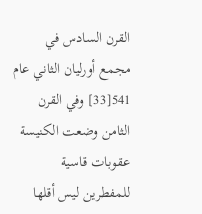القرن السادس في مجمع أورليان الثاني عام 541[33] وفي القرن الثامن وضعت الكنيسة عقوبات قاسية للمفطرين ليس أقلها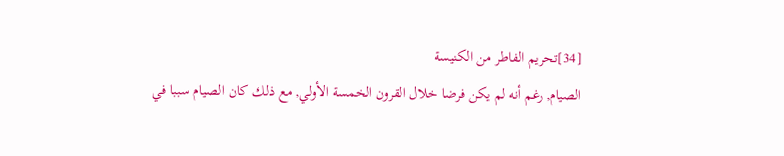[34]تحريم الفاطر من الكنيسة
الصيام, رغم أنه لم يكن فرضا خلال القرون الخمسة الأولي, مع ذلك كان الصيام سببا في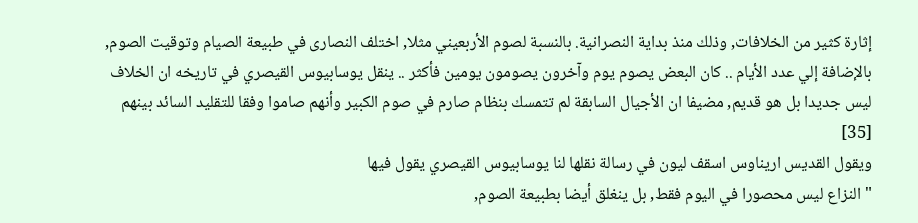إثارة كثير من الخلافات, وذلك منذ بداية النصرانية. بالنسبة لصوم الأربعيني مثلا, اختلف النصارى في طبيعة الصيام وتوقيت الصوم, بالإضافة إلي عدد الأيام .. كان البعض يصوم يوم وآخرون يصومون يومين فأكثر .. ينقل يوسابيوس القيصري في تاريخه ان الخلاف ليس جديدا بل هو قديم, مضيفا ان الأجيال السابقة لم تتمسك بنظام صارم في صوم الكبير وأنهم صاموا وفقا للتقليد السائد بينهم [35]
ويقول القديس اريناوس اسقف ليون في رسالة نقلها لنا يوسابيوس القيصري يقول فيها
" النزاع ليس محصورا في اليوم فقط, بل ينغلق أيضا بطبيعة الصوم,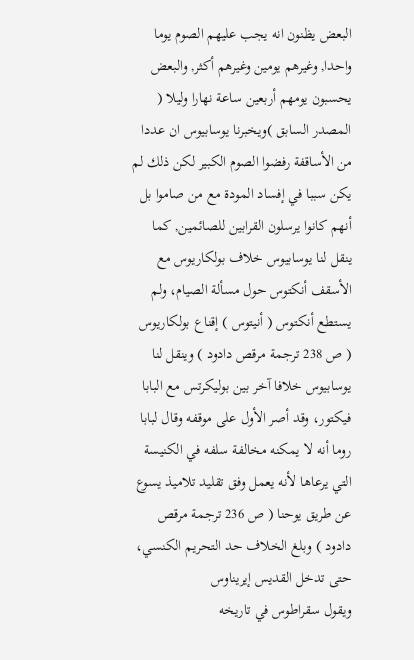البعض يظنون انه يجب عليهم الصوم يوما واحدا, وغيرهم يومين وغيرهم أكثر, والبعض يحسبون يومهم أربعين ساعة نهارا وليلا ( المصدر السابق )ويخبرنا يوسابيوس ان عددا من الأساقفة رفضوا الصوم الكبير لكن ذلك لم يكن سببا في إفساد المودة مع من صاموا بل أنهم كانوا يرسلون القرابين للصائمين, كما ينقل لنا يوسابيوس خلاف بولكاريوس مع الأسقف أنكتوس حول مسألة الصيام، ولم يستطع أنكتوس ( أنيتوس ) إقناع بولكاريوس ( ص 238 ترجمة مرقص دادود ) وينقل لنا يوسابيوس خلافا آخر بين بوليكرتس مع البابا فيكتور، وقد أصر الأول على موقفه وقال لبابا روما أنه لا يمكنه مخالفة سلفه في الكنيسة التي يرعاها لأنه يعمل وفق تقليد تلاميذ يسوع عن طريق يوحنا ( ص 236 ترجمة مرقص دادود ) وبلغ الخلاف حد التحريم الكنسي، حتى تدخل القديس إيريناوس
ويقول سقراطوس في تاريخه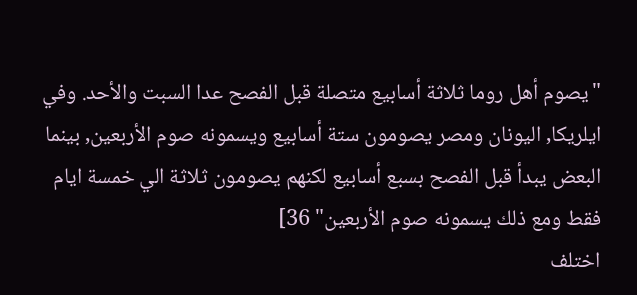"يصوم أهل روما ثلاثة أسابيع متصلة قبل الفصح عدا السبت والأحد. وفي ايلريكا, اليونان ومصر يصومون ستة أسابيع ويسمونه صوم الأربعين, بينما البعض يبدأ قبل الفصح بسبع أسابيع لكنهم يصومون ثلاثة الي خمسة ايام فقط ومع ذلك يسمونه صوم الأربعين" 36]
اختلف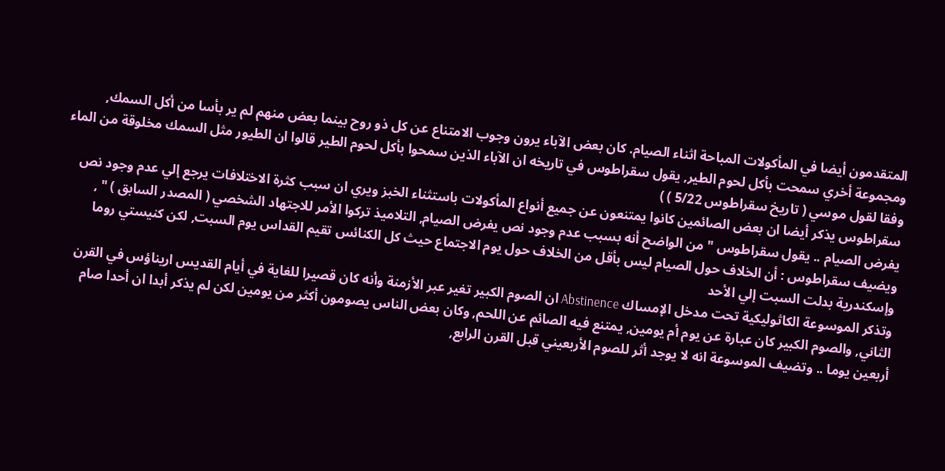المتقدمون أيضا في المأكولات المباحة اثناء الصيام. كان بعض الآباء يرون وجوب الامتناع عن كل ذو روح بينما بعض منهم لم ير بأسا من أكل السمك, ومجموعة أخري سمحت بأكل لحوم الطير, يقول سقراطوس في تاريخه ان الآباء الذين سمحوا بأكل لحوم الطير قالوا ان الطيور مثل السمك مخلوقة من الماء وفقا لقول موسي ( تاريخ سقراطوس 5/22 ) )
سقراطوس يذكر أيضا ان بعض الصائمين كانوا يمتنعون عن جميع أنواع المأكولات باستثناء الخبز ويري ان سبب كثرة الاختلافات يرجع إلي عدم وجود نص يفرض الصيام .. يقول سقراطوس " من الواضح أنه بسبب عدم وجود نص يفرض الصيام, التلاميذ تركوا الأمر للاجتهاد الشخصي ( المصدر السابق ) " ,
ويضيف سقراطوس : أن الخلاف حول الصيام ليس بأقل من الخلاف حول يوم الاجتماع حيث كل الكنائس تقيم القداس يوم السبت, لكن كنيستي روما وإسكندرية بدلت السبت إلي الأحد
وتذكر الموسوعة الكاثوليكية تحت مدخل الإمساك Abstinence ان الصوم الكبير تغير عبر الأزمنة وأنه كان قصيرا للغاية في أيام القديس اريناؤس في القرن الثاني, والصوم الكبير كان عبارة عن يوم أم يومين, يمتنع فيه الصائم عن اللحم, وكان بعض الناس يصومون أكثر من يومين لكن لم يذكر أبدا ان أحدا صام أربعين يوما .. وتضيف الموسوعة انه لا يوجد أثر للصوم الأربعيني قبل القرن الرابع,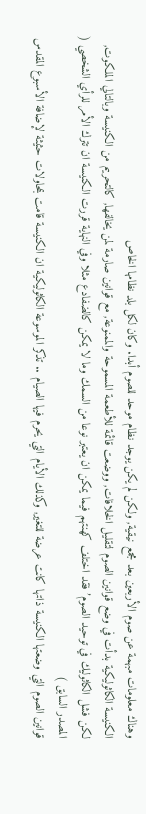وهناك معلومات مبهمة عن صوم الأربعين بعد مجمع نيقية, ولكن لم يكن يوجد نظام موحد للصوم أبدا. وكان لكل بلد نظامها الخاص
الكنيسة الكاثوليكية بدأت في وضع قوانين الصوم لتقليل الخلافات, ووضعت قائمة للأطعمة المسموحة والممنوعة, مع قوانين صارمة لمن يخالفها, كالتحريم من الكنيسة وبالتالي الملكوت, لكن فشل الكاثوليك في توحيد الصوم’ فقد اختلف كهنتهم فيما يمكن ان يعتبر نوعا من السمك وما لا يمكن كالضفادع مثلا وفي النهاية قررت الكنيسة ان تترك الأمر للرأي الشخصي ( المصدر السابق )
قوانين الصوم التي وضعتها الكنيسة ذاتها كانت عرضة للتغير, وكذلك الأيام التي يحرم فيها الصيام .. تذكر الموسوعة الكاثوليكية ان الكنيسة قامت بمحاولات حثيثة لإضافة الأسبوع المقدس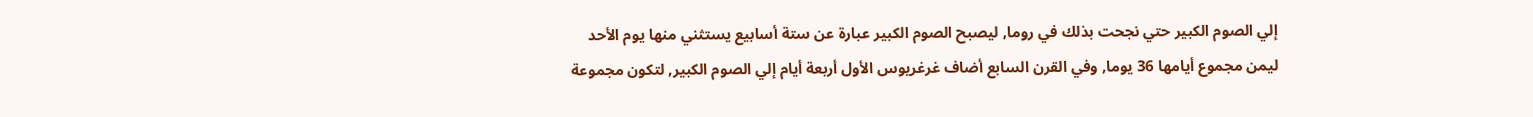إلي الصوم الكبير حتي نجحت بذلك في روما, ليصبح الصوم الكبير عبارة عن ستة أسابيع يستثني منها يوم الأحد ليمن مجموع أيامها 36 يوما, وفي القرن السابع أضاف غرغريوس الأول أربعة أيام إلي الصوم الكبير, لتكون مجموعة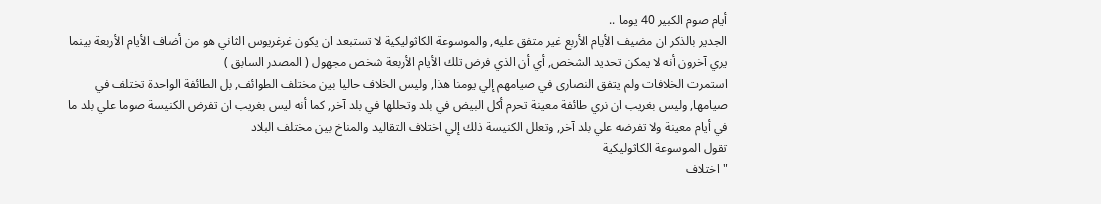أيام صوم الكبير 40 يوما ..
الجدير بالذكر ان مضيف الأيام الأربع غير متفق عليه, والموسوعة الكاثوليكية لا تستبعد ان يكون غرغريوس الثاني هو من أضاف الأيام الأربعة بينما يري آخرون أنه لا يمكن تحديد الشخص, أي أن الذي فرض تلك الأيام الأربعة شخص مجهول ( المصدر السابق )
استمرت الخلافات ولم يتفق النصارى في صيامهم إلي يومنا هذا, وليس الخلاف حاليا بين مختلف الطوائف, بل الطائفة الواحدة تختلف في صيامها, وليس بغريب ان نري طائفة معينة تحرم أكل البيض في بلد وتحللها في بلد آخر, كما أنه ليس بغريب ان تفرض الكنيسة صوما علي بلد ما في أيام معينة ولا تفرضه علي بلد آخر, وتعلل الكنيسة ذلك إلي اختلاف التقاليد والمناخ بين مختلف البلاد
تقول الموسوعة الكاثوليكية
" اختلاف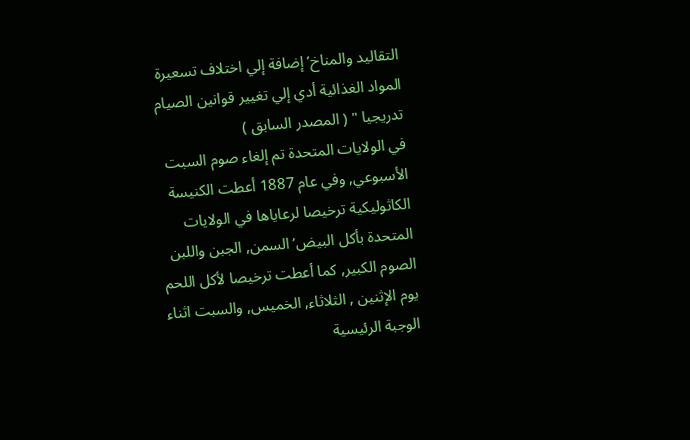التقاليد والمناخ’ إضافة إلي اختلاف تسعيرة المواد الغذائية أدي إلي تغيير قوانين الصيام تدريجيا " ( المصدر السابق )
في الولايات المتحدة تم إلغاء صوم السبت الأسبوعي, وفي عام 1887 أعطت الكنيسة الكاثوليكية ترخيصا لرعاياها في الولايات المتحدة بأكل البيض’ السمن, الجبن واللبن الصوم الكبير, كما أعطت ترخيصا لأكل اللحم يوم الإثنين , الثلاثاء, الخميس, والسبت اثناء الوجبة الرئيسية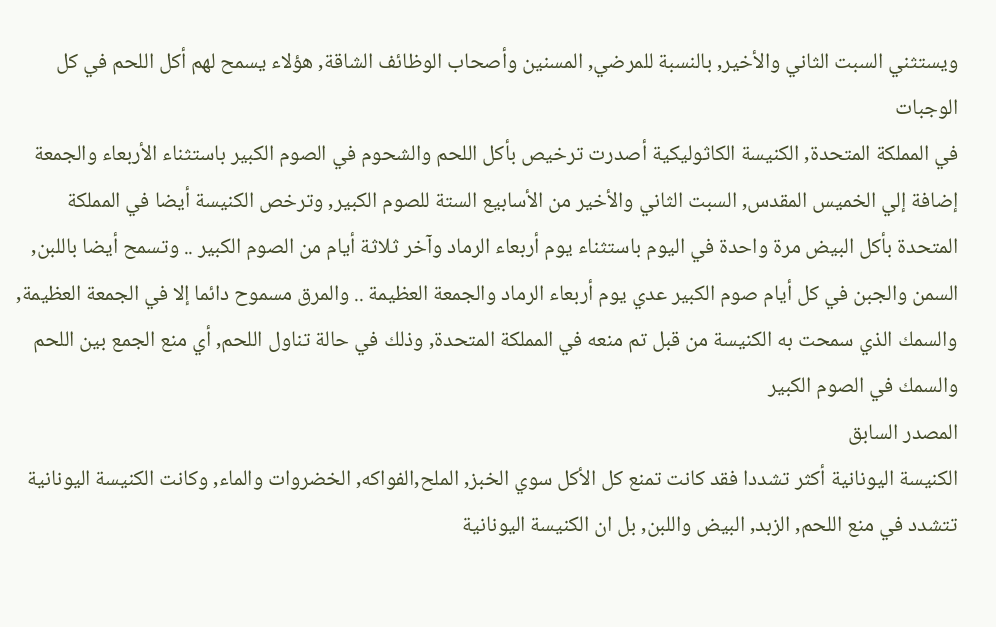ويستثني السبت الثاني والأخير, بالنسبة للمرضي, المسنين وأصحاب الوظائف الشاقة, هؤلاء يسمح لهم أكل اللحم في كل الوجبات
في المملكة المتحدة, الكنيسة الكاثوليكية أصدرت ترخيص بأكل اللحم والشحوم في الصوم الكبير باستثناء الأربعاء والجمعة إضافة إلي الخميس المقدس, السبت الثاني والأخير من الأسابيع الستة للصوم الكبير, وترخص الكنيسة أيضا في المملكة المتحدة بأكل البيض مرة واحدة في اليوم باستثناء يوم أربعاء الرماد وآخر ثلاثة أيام من الصوم الكبير .. وتسمح أيضا باللبن, السمن والجبن في كل أيام صوم الكبير عدي يوم أربعاء الرماد والجمعة العظيمة .. والمرق مسموح دائما إلا في الجمعة العظيمة, والسمك الذي سمحت به الكنيسة من قبل تم منعه في المملكة المتحدة, وذلك في حالة تناول اللحم, أي منع الجمع بين اللحم والسمك في الصوم الكبير
المصدر السابق
الكنيسة اليونانية أكثر تشددا فقد كانت تمنع كل الأكل سوي الخبز, الملح,الفواكه, الخضروات والماء, وكانت الكنيسة اليونانية تتشدد في منع اللحم, الزبد, البيض واللبن, بل ان الكنيسة اليونانية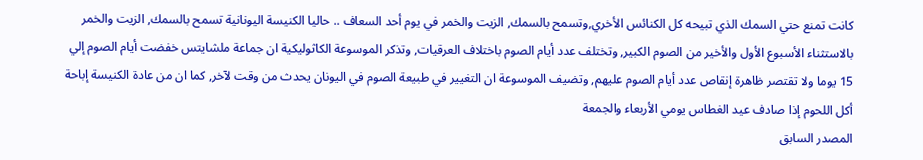كانت تمنع حتي السمك الذي تبيحه كل الكنائس الأخري,وتسمح بالسمك, الزيت والخمر في يوم أحد السعاف .. حاليا الكنيسة اليونانية تسمح بالسمك, الزيت والخمر بالاستثناء الأسبوع الأول والأخير من الصوم الكبير, وتختلف عدد أيام الصوم باختلاف العرقيات, وتذكر الموسوعة الكاثوليكية ان جماعة ملشايتس خفضت أيام الصوم إلي 15 يوما ولا تقتصر ظاهرة إنقاص عدد أيام الصوم عليهم, وتضيف الموسوعة ان التغيير في طبيعة الصوم في اليونان يحدث من وقت لآخر, كما ان من عادة الكنيسة إباحة أكل اللحوم إذا صادف عيد الغطاس يومي الأربعاء والجمعة
المصدر السابق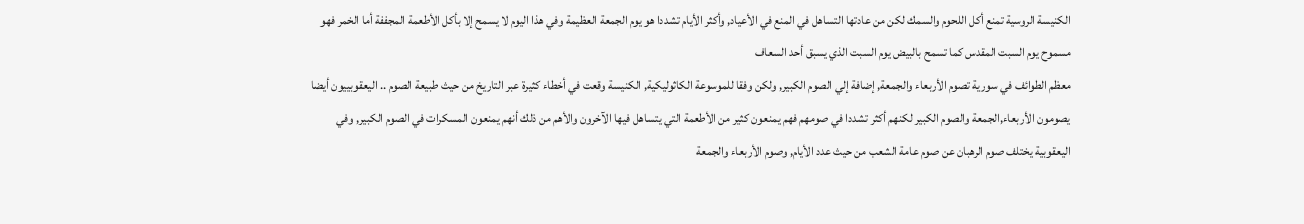الكنيسة الروسية تمنع أكل اللحوم والسمك لكن من عادتها التساهل في المنع في الأعياد, وأكثر الأيام تشددا هو يوم الجمعة العظيمة وفي هذا اليوم لا يسمح إلا بأكل الأطعمة المجففة أما الخمر فهو مسموح يوم السبت المقدس كما تسمح بالبيض يوم السبت الذي يسبق أحد السعاف
معظم الطوائف في سورية تصوم الأربعاء والجمعة, إضافة إلي الصوم الكبير, ولكن وفقا للموسوعة الكاثوليكية, الكنيسة وقعت في أخطاء كثيرة عبر التاريخ من حيث طبيعة الصوم .. اليعقوبييون أيضا يصومون الأربعاء,الجمعة والصوم الكبير لكنهم أكثر تشددا في صومهم فهم يمنعون كثير من الأطعمة التي يتساهل فيها الآخرون والأهم من ذلك أنهم يمنعون المسكرات في الصوم الكبير, وفي اليعقوبية يختلف صوم الرهبان عن صوم عامة الشعب من حيث عدد الأيام, وصوم الأربعاء والجمعة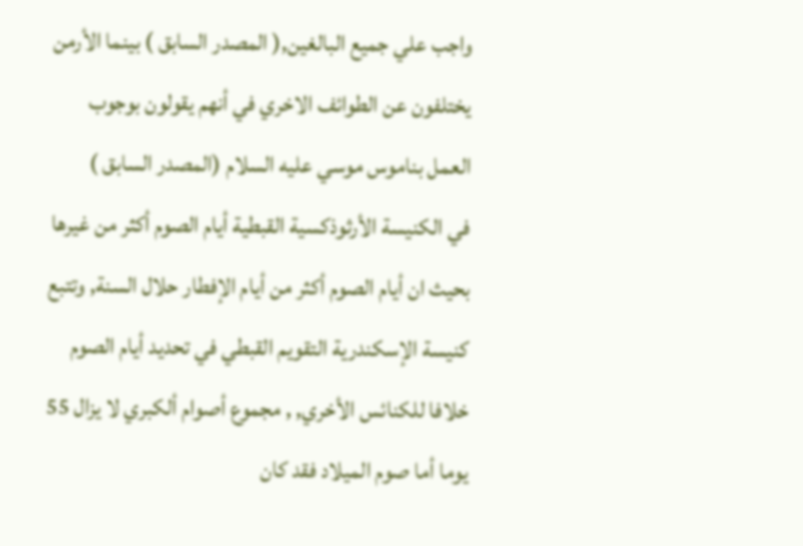واجب علي جميع البالغين,( المصدر السابق ) بينما الأرمن يختلفون عن الطوائف الاخري في أنهم يقولون بوجوب العمل بناموس موسي عليه السلام (المصدر السابق )
في الكنيسة الأرثوذكسية القبطية أيام الصوم أكثر من غيرها بحيث ان أيام الصوم أكثر من أيام الإفطار حلال السنة, وتتبع كنيسة الإسكندرية التقويم القبطي في تحديد أيام الصوم خلافا للكنائس الأخري, , مجموع أصوام ألكبري لا يزال 55 يوما أما صوم الميلاد فقد كان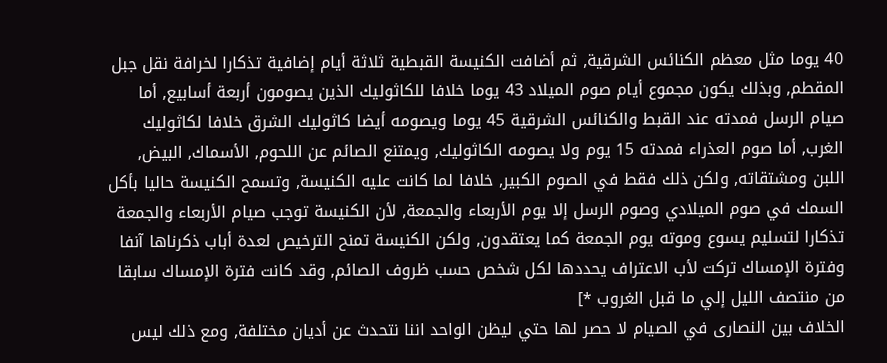40 يوما مثل معظم الكنائس الشرقية, ثم أضافت الكنيسة القبطية ثلاثة أيام إضافية تذكارا لخرافة نقل جبل المقطم, وبذلك يكون مجموع أيام صوم الميلاد 43 يوما خلافا للكاثوليك الذين يصومون أربعة أسابيع, أما صيام الرسل فمدته عند القبط والكنائس الشرقية 45 يوما ويصومه أيضا كاثوليك الشرق خلافا لكاثوليك الغرب, أما صوم العذراء فمدته 15 يوم ولا يصومه الكاثوليك, ويمتنع الصائم عن اللحوم, الأسماك, البيض, اللبن ومشتقاته, ولكن ذلك فقط في الصوم الكبير, خلافا لما كانت عليه الكنيسة, وتسمح الكنيسة حاليا بأكل السمك في صوم الميلادي وصوم الرسل إلا يوم الأربعاء والجمعة, لأن الكنيسة توجب صيام الأربعاء والجمعة تذكارا لتسليم يسوع وموته يوم الجمعة كما يعتقدون, ولكن الكنيسة تمنح الترخيص لعدة أباب ذكرناها آنفا وفترة الإمساك تركت لأب الاعتراف يحددها لكل شخص حسب ظروف الصائم, وقد كانت فترة الإمساك سابقا من منتصف الليل إلي ما قبل الغروب *]
الخلاف بين النصارى في الصيام لا حصر لها حتي ليظن الواحد اننا نتحدث عن أديان مختلفة, ومع ذلك ليس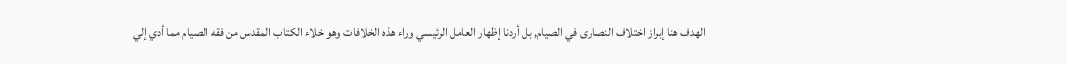الهدف هنا إبراز اختلاف النصارى في الصيام, بل أردنا إظهار العامل الرئيسي وراء هذه الخلافات وهو خلاء الكتاب المقدس من فقه الصيام مما أدي إلي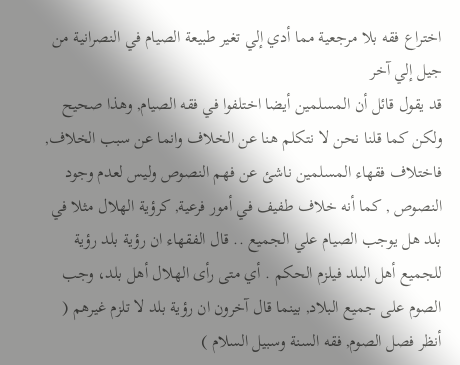اختراع فقه بلا مرجعية مما أدي إلي تغير طبيعة الصيام في النصرانية من جيل إلي آخر
قد يقول قائل أن المسلمين أيضا اختلفوا في فقه الصيام, وهذا صحيح ولكن كما قلنا نحن لا نتكلم هنا عن الخلاف وانما عن سبب الخلاف, فاختلاف فقهاء المسلمين ناشئ عن فهم النصوص وليس لعدم وجود النصوص , كما أنه خلاف طفيف في أمور فرعية, كرؤية الهلال مثلا في بلد هل يوجب الصيام علي الجميع .. قال الفقهاء ان رؤية بلد رؤية للجميع أهل البلد فيلزم الحكم . أي متى رأى الهلال أهل بلد، وجب الصوم على جميع البلاد, بينما قال آخرون ان رؤية بلد لا تلزم غيرهم ( أنظر فصل الصوم, فقه السنة وسبيل السلام )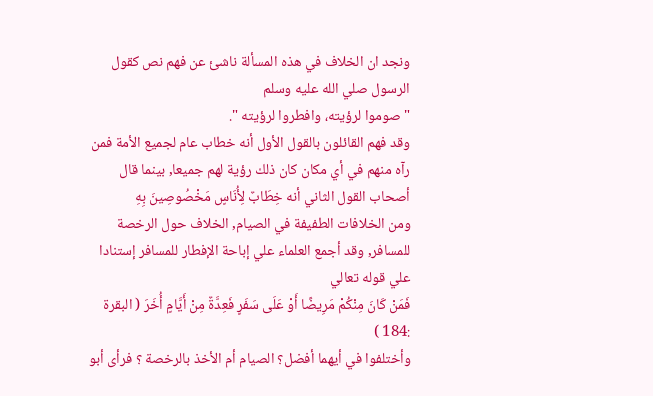ونجد ان الخلاف في هذه المسألة ناشئ عن فهم نص كقول الرسول صلي الله عليه وسلم
" صوموا لرؤيته، وافطروا لرؤيته ".
وقد فهم القائلون بالقول الأول أنه خطاب عام لجميع الأمة فمن رآه منهم في أي مكان كان ذلك رؤية لهم جميعا, بينما قال أصحاب القول الثاني أنه خِطَابٌ لِأُنَاسٍ مَخْصُوصِينَ بِهِ
ومن الخلافات الطفيفة في الصيام, الخلاف حول الرخصة للمسافر, وقد أجمع العلماء علي إباحة الإفطار للمسافر إستنادا علي قوله تعالي
فَمَنْ كَانَ مِنْكُمْ مَرِيضًا أَوْ عَلَى سَفَرٍ فَعِدَّةٌ مِنْ أَيَّامٍ أُخَرَ ( البقرة :184 )
وأختلفوا في أيهما أفضل؟ الصيام أم الأخذ بالرخصة ؟ فرأى أبو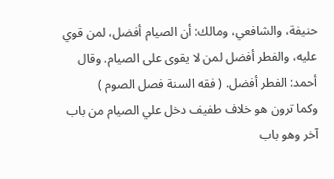حنيفة، والشافعي، ومالك: أن الصيام أفضل، لمن قوي عليه، والفطر أفضل لمن لا يقوى على الصيام. وقال أحمد: الفطر أفضل. ( فقه السنة فصل الصوم )
وكما ترون هو خلاف طفيف دخل علي الصيام من باب آخر وهو باب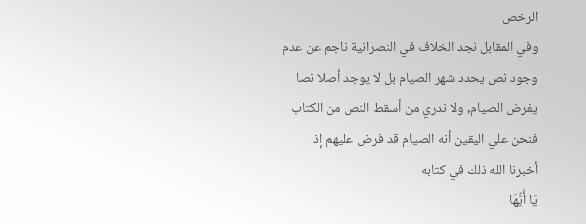الرخص
وفي المقابل نجد الخلاف في النصرانية ناجم عن عدم وجود نص يحدد شهر الصيام بل لا يوجد أصلا نصا يفرض الصيام, ولا ندري من أسقط النص من الكتاب فنحن علي اليقين أنه الصيام قد فرض عليهم إذ أخبرنا الله ذلك في كتابه
يَا أَيُّهَا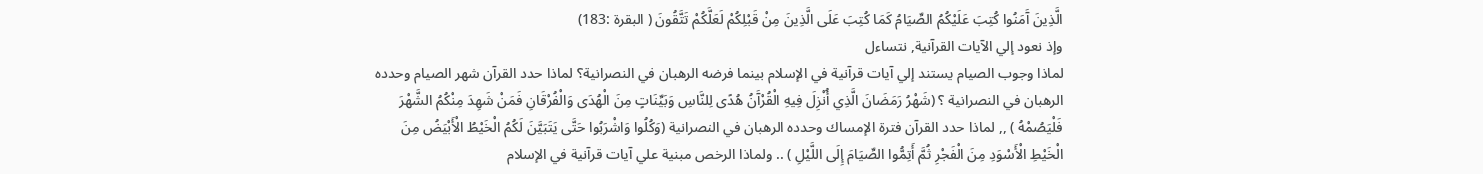الَّذِينَ آَمَنُوا كُتِبَ عَلَيْكُمُ الصِّيَامُ كَمَا كُتِبَ عَلَى الَّذِينَ مِنْ قَبْلِكُمْ لَعَلَّكُمْ تَتَّقُونَ ( البقرة :183)
وإذ نعود إلي الآيات القرآنية, نتساءل
لماذا وجوب الصيام يستند إلي آيات قرآنية في الإسلام بينما فرضه الرهبان في النصرانية؟ لماذا حدد القرآن شهر الصيام وحدده الرهبان في النصرانية ؟ (شَهْرُ رَمَضَانَ الَّذِي أُنْزِلَ فِيهِ الْقُرْآَنُ هُدًى لِلنَّاسِ وَبَيِّنَاتٍ مِنَ الْهُدَى وَالْفُرْقَانِ فَمَنْ شَهِدَ مِنْكُمُ الشَّهْرَ فَلْيَصُمْهُ ) ,, لماذا حدد القرآن فترة الإمساك وحدده الرهبان في النصرانية (وَكُلُوا وَاشْرَبُوا حَتَّى يَتَبَيَّنَ لَكُمُ الْخَيْطُ الْأَبْيَضُ مِنَ الْخَيْطِ الْأَسْوَدِ مِنَ الْفَجْرِ ثُمَّ أَتِمُّوا الصِّيَامَ إِلَى اللَّيْلِ ) .. ولماذا الرخص مبنية علي آيات قرآنية في الإسلام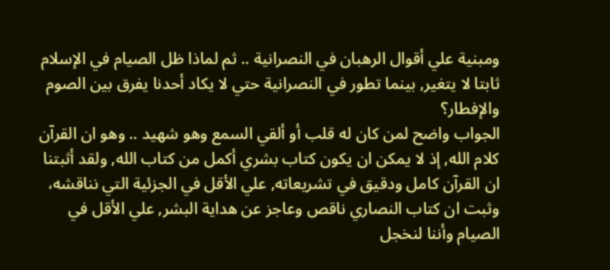ومبنية علي أقوال الرهبان في النصرانية .. ثم لماذا ظل الصيام في الإسلام ثابتا لا يتغير, بينما تطور في النصرانية حتي لا يكاد أحدنا يفرق بين الصوم والإفطار؟
الجواب واضح لمن كان له قلب أو ألقي السمع وهو شهيد .. وهو ان القرآن كلام الله, إذ لا يمكن ان يكون كتاب بشري أكمل من كتاب الله, ولقد أثبتنا ان القرآن كامل ودقيق في تشريعاته, علي الأقل في الجزئية التي نناقشه، وثبت ان كتاب النصاري ناقص وعاجز عن هداية البشر, علي الأقل في الصيام وأننا لنخجل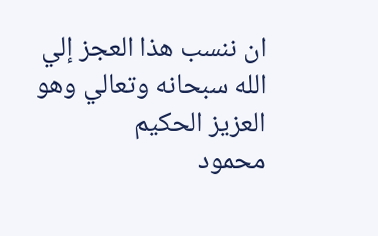ان ننسب هذا العجز إلي الله سبحانه وتعالي وهو العزيز الحكيم
محمود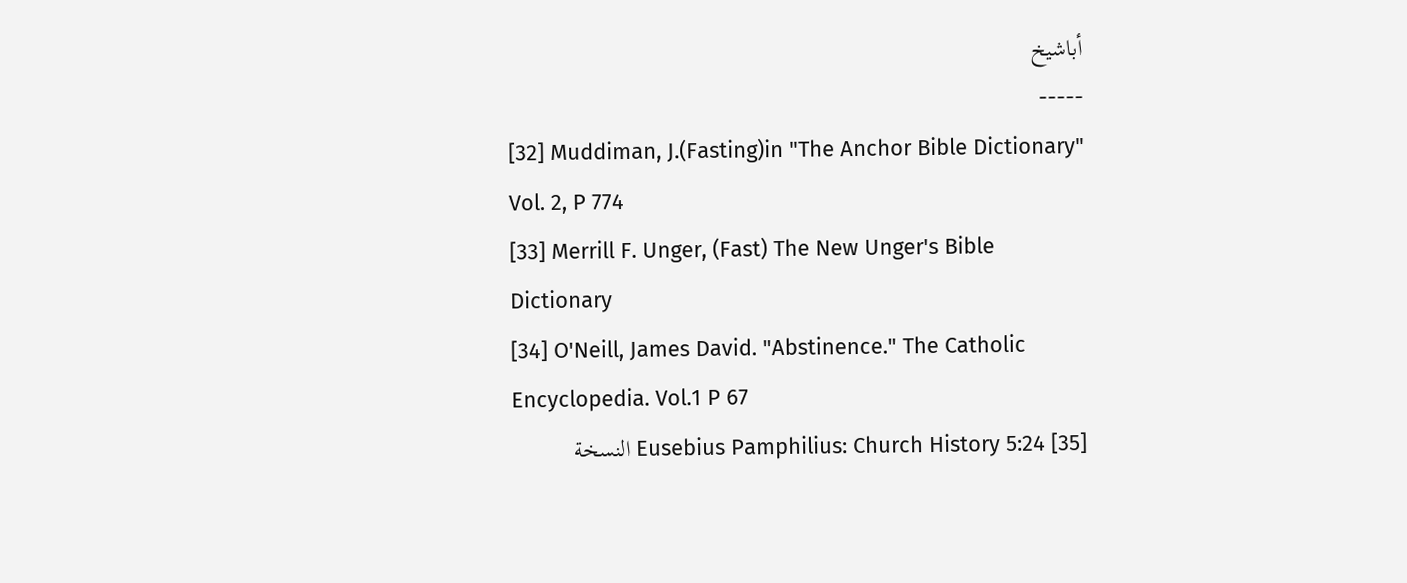أباشيخ
-----
[32] Muddiman, J.(Fasting)in "The Anchor Bible Dictionary" Vol. 2, P 774
[33] Merrill F. Unger, (Fast) The New Unger's Bible Dictionary
[34] O'Neill, James David. "Abstinence." The Catholic Encyclopedia. Vol.1 P 67
[35] Eusebius Pamphilius: Church History 5:24 النسخة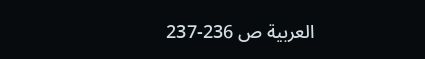العربية ص 236-237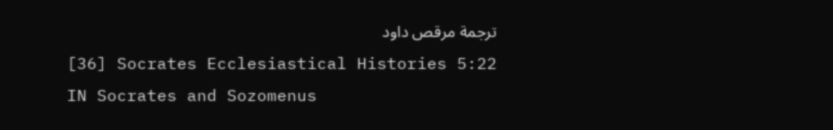ترجمة مرقص داود
[36] Socrates Ecclesiastical Histories 5:22 IN Socrates and Sozomenus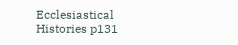Ecclesiastical Histories p131